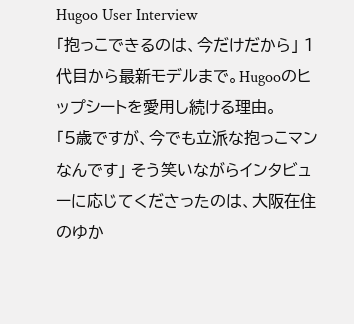Hugoo User Interview
「抱っこできるのは、今だけだから」 1代目から最新モデルまで。Hugooのヒップシートを愛用し続ける理由。
「5歳ですが、今でも立派な抱っこマンなんです」 そう笑いながらインタビューに応じてくださったのは、大阪在住のゆか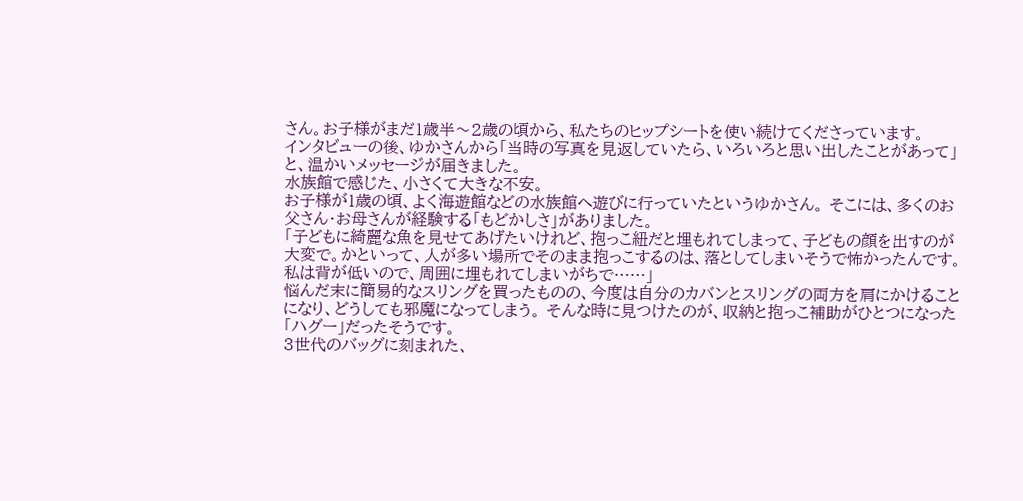さん。お子様がまだ1歳半〜2歳の頃から、私たちのヒップシートを使い続けてくださっています。
インタビューの後、ゆかさんから「当時の写真を見返していたら、いろいろと思い出したことがあって」と、温かいメッセージが届きました。
水族館で感じた、小さくて大きな不安。
お子様が1歳の頃、よく海遊館などの水族館へ遊びに行っていたというゆかさん。 そこには、多くのお父さん・お母さんが経験する「もどかしさ」がありました。
「子どもに綺麗な魚を見せてあげたいけれど、抱っこ紐だと埋もれてしまって、子どもの顔を出すのが大変で。かといって、人が多い場所でそのまま抱っこするのは、落としてしまいそうで怖かったんです。私は背が低いので、周囲に埋もれてしまいがちで……」
悩んだ末に簡易的なスリングを買ったものの、今度は自分のカバンとスリングの両方を肩にかけることになり、どうしても邪魔になってしまう。 そんな時に見つけたのが、収納と抱っこ補助がひとつになった「ハグー」だったそうです。
3世代のバッグに刻まれた、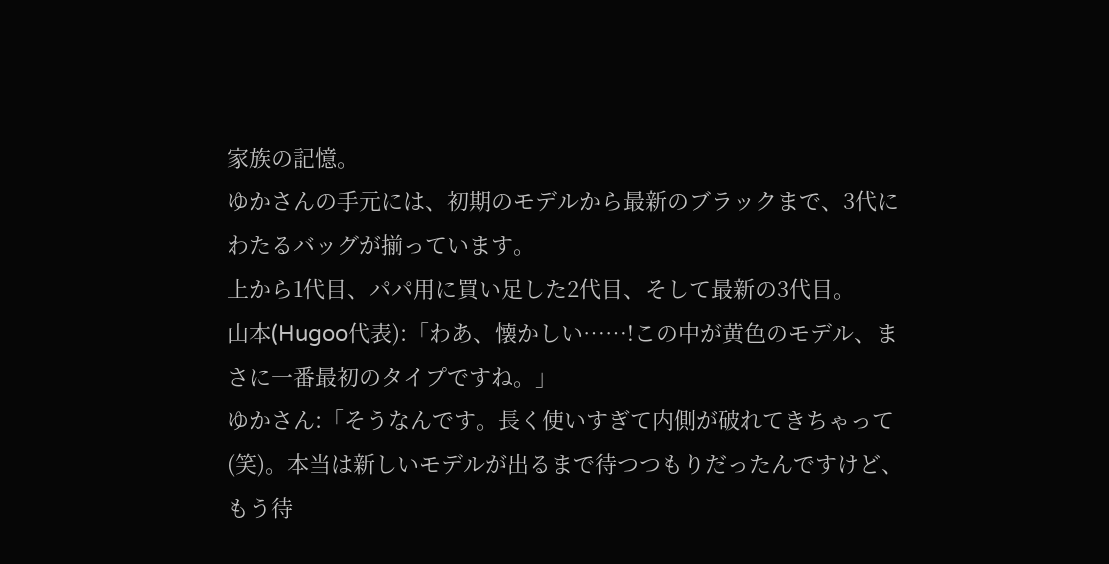家族の記憶。
ゆかさんの手元には、初期のモデルから最新のブラックまで、3代にわたるバッグが揃っています。
上から1代目、パパ用に買い足した2代目、そして最新の3代目。
山本(Hugoo代表):「わあ、懐かしい……!この中が黄色のモデル、まさに一番最初のタイプですね。」
ゆかさん:「そうなんです。長く使いすぎて内側が破れてきちゃって(笑)。本当は新しいモデルが出るまで待つつもりだったんですけど、もう待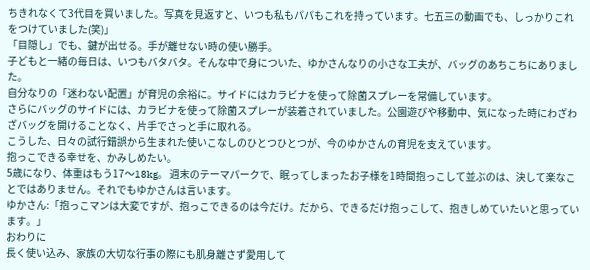ちきれなくて3代目を買いました。写真を見返すと、いつも私もパパもこれを持っています。七五三の動画でも、しっかりこれをつけていました(笑)」
「目隠し」でも、鍵が出せる。手が離せない時の使い勝手。
子どもと一緒の毎日は、いつもバタバタ。そんな中で身についた、ゆかさんなりの小さな工夫が、バッグのあちこちにありました。
自分なりの「迷わない配置」が育児の余裕に。サイドにはカラビナを使って除菌スプレーを常備しています。
さらにバッグのサイドには、カラビナを使って除菌スプレーが装着されていました。公園遊びや移動中、気になった時にわざわざバッグを開けることなく、片手でさっと手に取れる。
こうした、日々の試行錯誤から生まれた使いこなしのひとつひとつが、今のゆかさんの育児を支えています。
抱っこできる幸せを、かみしめたい。
5歳になり、体重はもう17〜18kg。 週末のテーマパークで、眠ってしまったお子様を1時間抱っこして並ぶのは、決して楽なことではありません。それでもゆかさんは言います。
ゆかさん:「抱っこマンは大変ですが、抱っこできるのは今だけ。だから、できるだけ抱っこして、抱きしめていたいと思っています。」
おわりに
長く使い込み、家族の大切な行事の際にも肌身離さず愛用して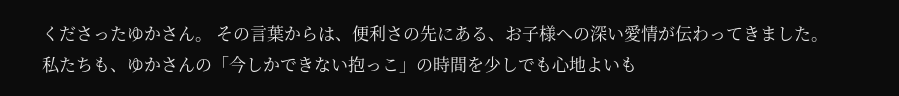くださったゆかさん。 その言葉からは、便利さの先にある、お子様への深い愛情が伝わってきました。
私たちも、ゆかさんの「今しかできない抱っこ」の時間を少しでも心地よいも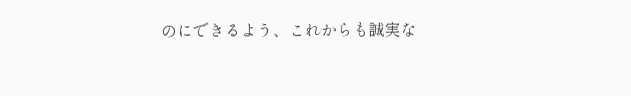のにできるよう、これからも誠実な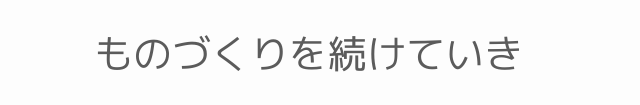ものづくりを続けていき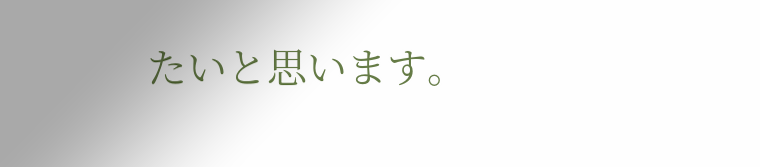たいと思います。